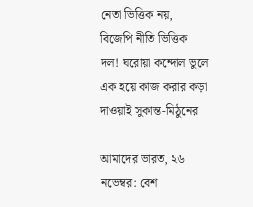নেতা ভিত্তিক নয়, বিজেপি নীতি ভিত্তিক দল! ঘরোয়া কন্দোল ভুলে এক হয়ে কাজ করার কড়া দাওয়াই সুকান্ত-মিঠুনের

আমাদের ভারত, ২৬ নভেম্বর: বেশ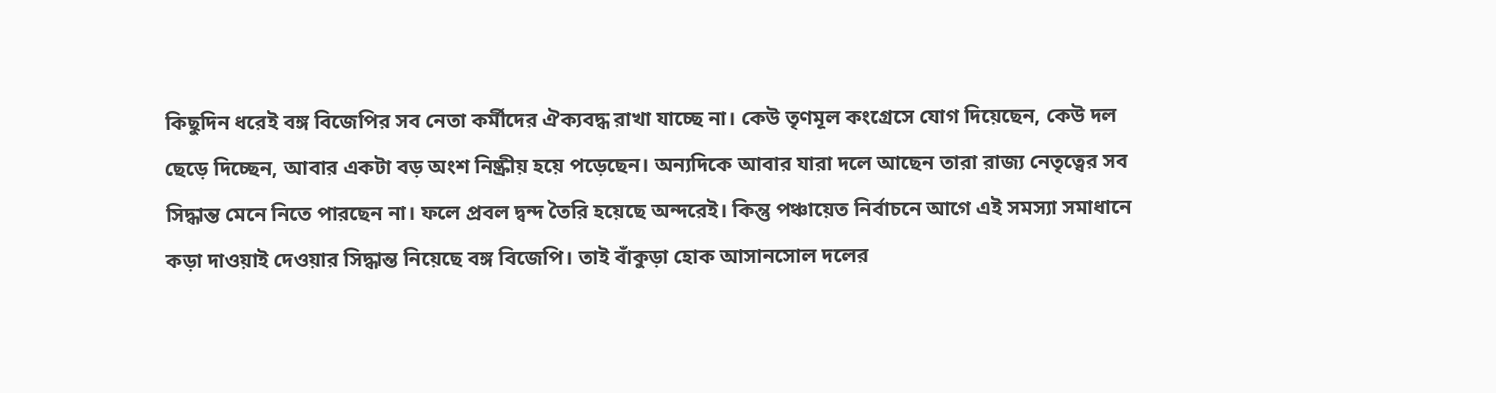কিছুদিন ধরেই বঙ্গ বিজেপির সব নেতা কর্মীদের ঐক্যবদ্ধ রাখা যাচ্ছে না। কেউ তৃণমূল কংগ্রেসে যোগ দিয়েছেন, কেউ দল ছেড়ে দিচ্ছেন, আবার একটা বড় অংশ নিষ্ক্রীয় হয়ে পড়েছেন। অন্যদিকে আবার যারা দলে আছেন তারা রাজ্য নেতৃত্বের সব সিদ্ধান্ত মেনে নিতে পারছেন না। ফলে প্রবল দ্বন্দ তৈরি হয়েছে অন্দরেই। কিন্তু পঞ্চায়েত নির্বাচনে আগে এই সমস্যা সমাধানে কড়া দাওয়াই দেওয়ার সিদ্ধান্ত নিয়েছে বঙ্গ বিজেপি। তাই বাঁকুড়া হোক আসানসোল দলের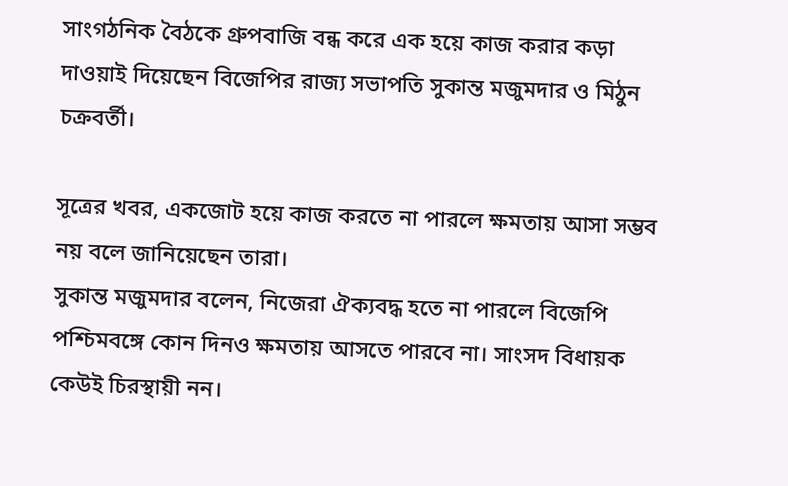সাংগঠনিক বৈঠকে গ্রুপবাজি বন্ধ করে এক হয়ে কাজ করার কড়া দাওয়াই দিয়েছেন বিজেপির রাজ্য সভাপতি সুকান্ত মজুমদার ও মিঠুন চক্রবর্তী।

সূত্রের খবর, একজোট হয়ে কাজ করতে না পারলে ক্ষমতায় আসা সম্ভব নয় বলে জানিয়েছেন তারা।
সুকান্ত মজুমদার বলেন, নিজেরা ঐক্যবদ্ধ হতে না পারলে বিজেপি পশ্চিমবঙ্গে কোন দিনও ক্ষমতায় আসতে পারবে না। সাংসদ বিধায়ক কেউই চিরস্থায়ী নন।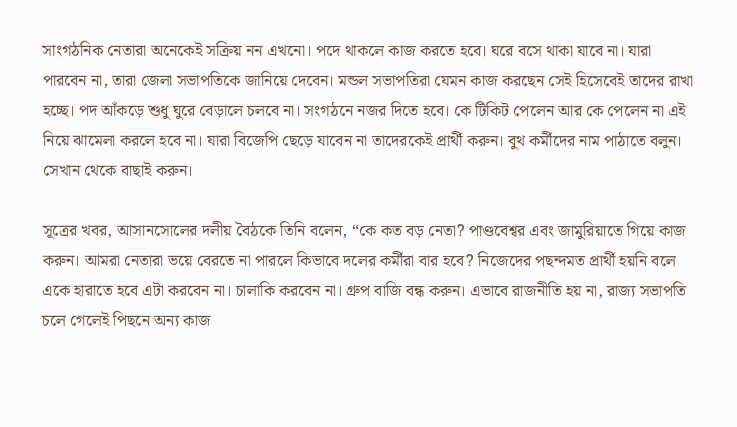সাংগঠনিক নেতারা অনেকেই সক্রিয় নন এখনো। পদে থাকলে কাজ করতে হবে। ঘরে বসে থাকা যাবে না। যারা পারবেন না, তারা জেলা সভাপতিকে জানিয়ে দেবেন। মন্ডল সভাপতিরা যেমন কাজ করছেন সেই হিসেবেই তাদের রাখা হচ্ছে। পদ আঁকড়ে শুধু ঘুরে বেড়ালে চলবে না। সংগঠনে নজর দিতে হবে। কে টিকিট পেলেন আর কে পেলেন না এই নিয়ে ঝামেলা করলে হবে না। যারা বিজেপি ছেড়ে যাবেন না তাদেরকেই প্রার্থী করুন। বুথ কর্মীদের নাম পাঠাতে বলুন। সেখান থেকে বাছাই করুন।

সূত্রের খবর, আসানসোলের দলীয় বৈঠকে তিনি বলেন, “কে কত বড় নেতা? পাণ্ডবেশ্বর এবং জামুরিয়াতে গিয়ে কাজ করুন। আমরা নেতারা ভয়ে বেরতে না পারলে কিভাবে দলের কর্মীরা বার হবে? নিজেদের পছন্দমত প্রার্থী হয়নি বলে একে হারাতে হবে এটা করবেন না। চালাকি করবেন না। গ্রুপ বাজি বন্ধ করুন। এভাবে রাজনীতি হয় না, রাজ্য সভাপতি চলে গেলেই পিছনে অন্য কাজ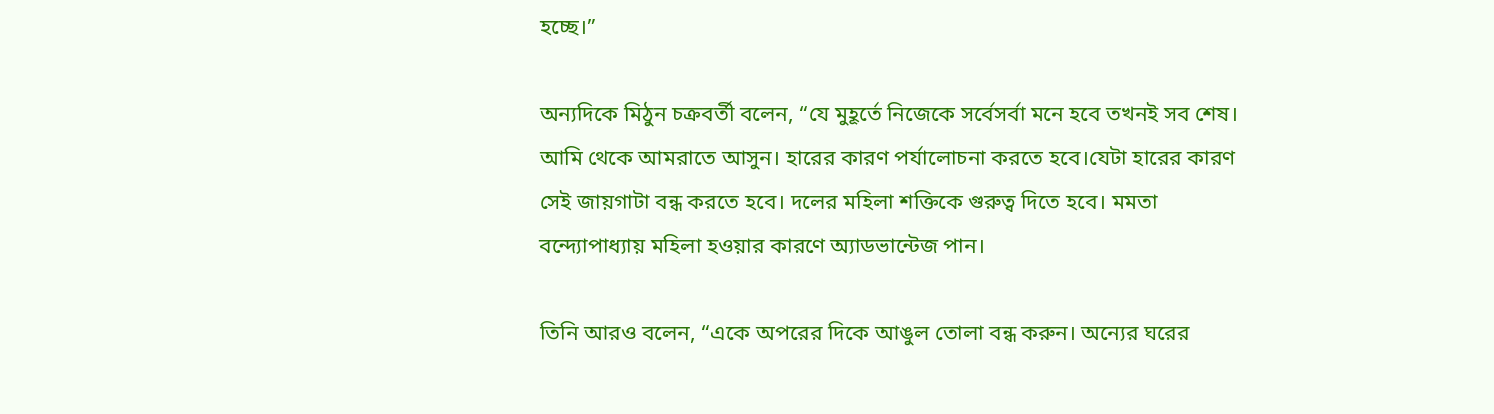হচ্ছে।”

অন্যদিকে মিঠুন চক্রবর্তী বলেন, “যে মুহূর্তে নিজেকে সর্বেসর্বা মনে হবে তখনই সব শেষ। আমি থেকে আমরাতে আসুন। হারের কারণ পর্যালোচনা করতে হবে।যেটা হারের কারণ সেই জায়গাটা বন্ধ করতে হবে। দলের মহিলা শক্তিকে গুরুত্ব দিতে হবে। মমতা বন্দ্যোপাধ্যায় মহিলা হওয়ার কারণে অ্যাডভান্টেজ পান।

তিনি আরও বলেন, “একে অপরের দিকে আঙুল তোলা বন্ধ করুন। অন্যের ঘরের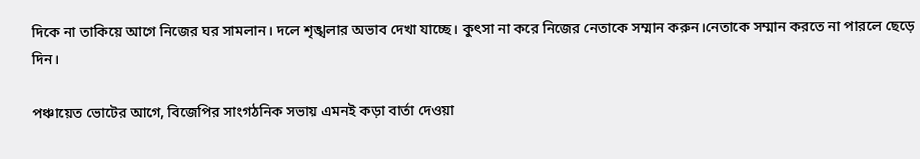দিকে না তাকিয়ে আগে নিজের ঘর সামলান। দলে শৃঙ্খলার অভাব দেখা যাচ্ছে। কুৎসা না করে নিজের নেতাকে সম্মান করুন।নেতাকে সম্মান করতে না পারলে ছেড়ে দিন।

পঞ্চায়েত ভোটের আগে, বিজেপির সাংগঠনিক সভায় এমনই কড়া বার্তা দেওয়া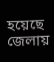হয়েছে জেলায়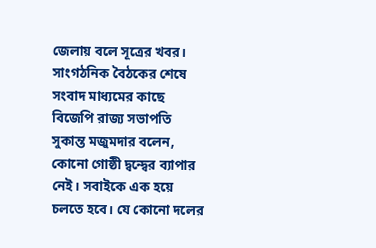জেলায় বলে সূত্রের খবর। সাংগঠনিক বৈঠকের শেষে সংবাদ মাধ্যমের কাছে বিজেপি রাজ্য সভাপতি সুকান্ত মজুমদার বলেন, কোনো গোষ্ঠী দ্বন্দ্বের ব্যাপার নেই। সবাইকে এক হয়ে চলতে হবে। যে কোনো দলের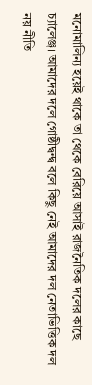মনোমালিন্য হয়েই থাকে তা থেকে বেরিয়ে আসাই রাজনৈতিক দলের কাছে চ্যালেঞ্জ। আমাদের দলে গোষ্ঠীদ্বন্দ্ব বলে কিছু নেই আমাদের দল নেতাভিত্তিক দল নয় নীতি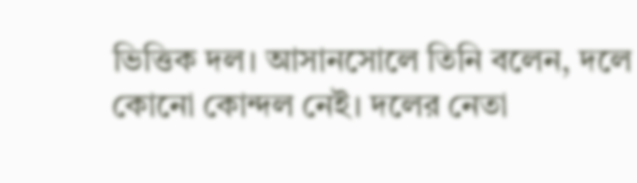ভিত্তিক দল। আসানসোলে তিনি বলেন, দলে কোনো কোন্দল নেই। দলের নেতা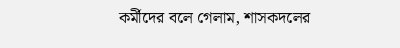কর্মীদের বলে গেলাম, শাসকদলের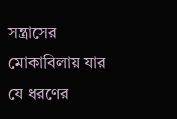সন্ত্রাসের মোকাবিলায় যার যে ধরণের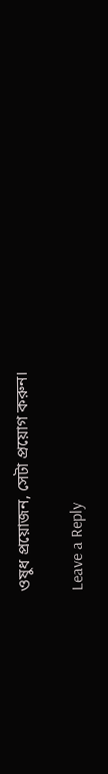ওষুধ প্রয়োজন, সেটা প্রয়োগ করুন।

Leave a Reply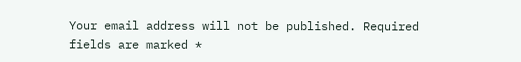Your email address will not be published. Required fields are marked *